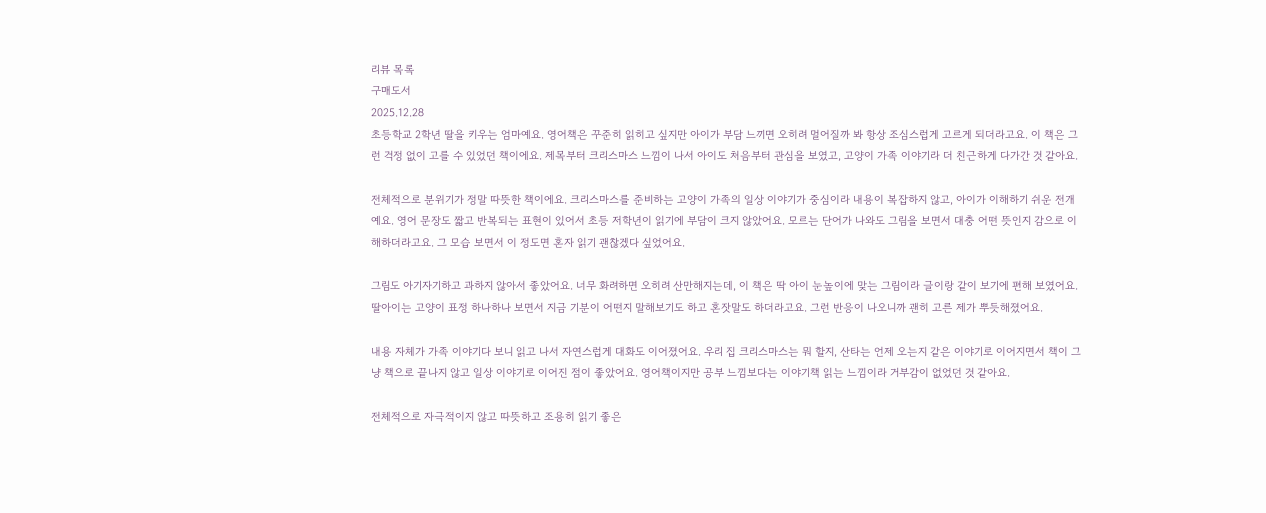리뷰 목록
구매도서
2025.12.28
초등학교 2학년 딸을 키우는 엄마예요. 영어책은 꾸준히 읽히고 싶지만 아이가 부담 느끼면 오히려 멀어질까 봐 항상 조심스럽게 고르게 되더라고요. 이 책은 그런 걱정 없이 고를 수 있었던 책이에요. 제목부터 크리스마스 느낌이 나서 아이도 처음부터 관심을 보였고, 고양이 가족 이야기라 더 친근하게 다가간 것 같아요.

전체적으로 분위기가 정말 따뜻한 책이에요. 크리스마스를 준비하는 고양이 가족의 일상 이야기가 중심이라 내용이 복잡하지 않고, 아이가 이해하기 쉬운 전개예요. 영어 문장도 짧고 반복되는 표현이 있어서 초등 저학년이 읽기에 부담이 크지 않았어요. 모르는 단어가 나와도 그림을 보면서 대충 어떤 뜻인지 감으로 이해하더라고요. 그 모습 보면서 이 정도면 혼자 읽기 괜찮겠다 싶었어요.

그림도 아기자기하고 과하지 않아서 좋았어요. 너무 화려하면 오히려 산만해지는데, 이 책은 딱 아이 눈높이에 맞는 그림이라 글이랑 같이 보기에 편해 보였어요. 딸아이는 고양이 표정 하나하나 보면서 지금 기분이 어떤지 말해보기도 하고 혼잣말도 하더라고요. 그런 반응이 나오니까 괜히 고른 제가 뿌듯해졌어요.

내용 자체가 가족 이야기다 보니 읽고 나서 자연스럽게 대화도 이어졌어요. 우리 집 크리스마스는 뭐 할지, 산타는 언제 오는지 같은 이야기로 이어지면서 책이 그냥 책으로 끝나지 않고 일상 이야기로 이어진 점이 좋았어요. 영어책이지만 공부 느낌보다는 이야기책 읽는 느낌이라 거부감이 없었던 것 같아요.

전체적으로 자극적이지 않고 따뜻하고 조용히 읽기 좋은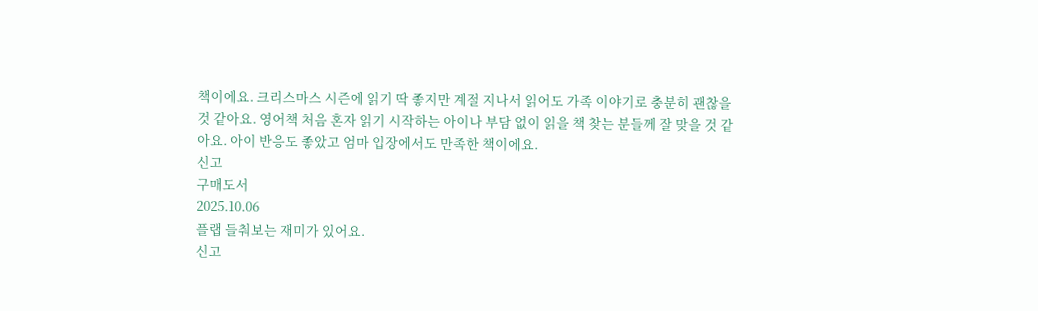책이에요. 크리스마스 시즌에 읽기 딱 좋지만 계절 지나서 읽어도 가족 이야기로 충분히 괜찮을 것 같아요. 영어책 처음 혼자 읽기 시작하는 아이나 부담 없이 읽을 책 찾는 분들께 잘 맞을 것 같아요. 아이 반응도 좋았고 엄마 입장에서도 만족한 책이에요.
신고
구매도서
2025.10.06
플랩 들춰보는 재미가 있어요.
신고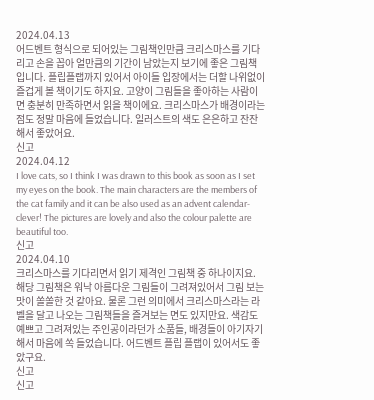2024.04.13
어드벤트 형식으로 되어있는 그림책인만큼 크리스마스를 기다리고 손을 꼽아 얼만큼의 기간이 남았는지 보기에 좋은 그림책입니다. 플립플랩까지 있어서 아이들 입장에서는 더할 나위없이 즐겁게 볼 책이기도 하지요. 고양이 그림들을 좋아하는 사람이면 충분히 만족하면서 읽을 책이에요. 크리스마스가 배경이라는 점도 정말 마음에 들었습니다. 일러스트의 색도 은은하고 잔잔해서 좋았어요.
신고
2024.04.12
I love cats, so I think I was drawn to this book as soon as I set my eyes on the book. The main characters are the members of the cat family and it can be also used as an advent calendar-clever! The pictures are lovely and also the colour palette are beautiful too.
신고
2024.04.10
크리스마스를 기다리면서 읽기 제격인 그림책 중 하나이지요. 해당 그림책은 워낙 아름다운 그림들이 그려져있어서 그림 보는 맛이 쏠쏠한 것 같아요. 물론 그런 의미에서 크리스마스라는 라벨을 달고 나오는 그림책들을 즐겨보는 면도 있지만요. 색감도 예쁘고 그려져있는 주인공이라던가 소품들, 배경들이 아기자기해서 마음에 쏙 들었습니다. 어드벤트 플립 플랩이 있어서도 좋았구요.
신고
신고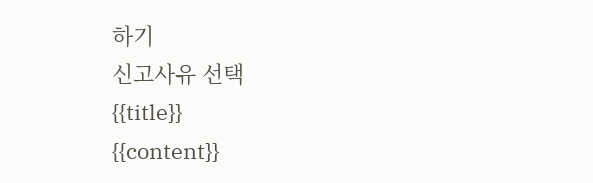하기
신고사유 선택
{{title}}
{{content}}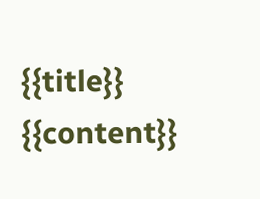{{title}}
{{content}}